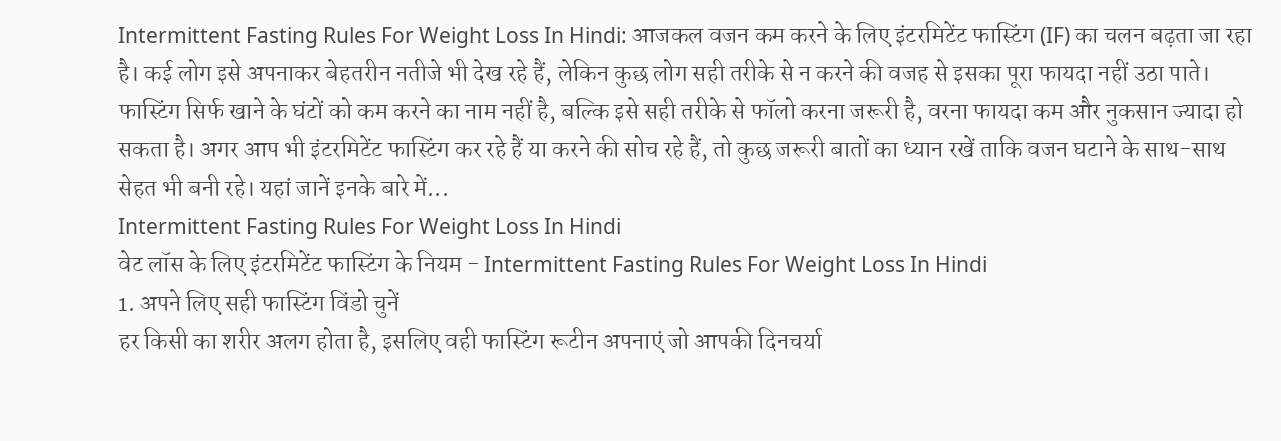Intermittent Fasting Rules For Weight Loss In Hindi: आजकल वजन कम करने के लिए इंटरमिटेंट फास्टिंग (IF) का चलन बढ़ता जा रहा है। कई लोग इसे अपनाकर बेहतरीन नतीजे भी देख रहे हैं, लेकिन कुछ लोग सही तरीके से न करने की वजह से इसका पूरा फायदा नहीं उठा पाते। फास्टिंग सिर्फ खाने के घंटों को कम करने का नाम नहीं है, बल्कि इसे सही तरीके से फॉलो करना जरूरी है, वरना फायदा कम और नुकसान ज्यादा हो सकता है। अगर आप भी इंटरमिटेंट फास्टिंग कर रहे हैं या करने की सोच रहे हैं, तो कुछ जरूरी बातों का ध्यान रखें ताकि वजन घटाने के साथ-साथ सेहत भी बनी रहे। यहां जानें इनके बारे में...
Intermittent Fasting Rules For Weight Loss In Hindi
वेट लॉस के लिए इंटरमिटेंट फास्टिंग के नियम - Intermittent Fasting Rules For Weight Loss In Hindi
1. अपने लिए सही फास्टिंग विंडो चुनें
हर किसी का शरीर अलग होता है, इसलिए वही फास्टिंग रूटीन अपनाएं जो आपकी दिनचर्या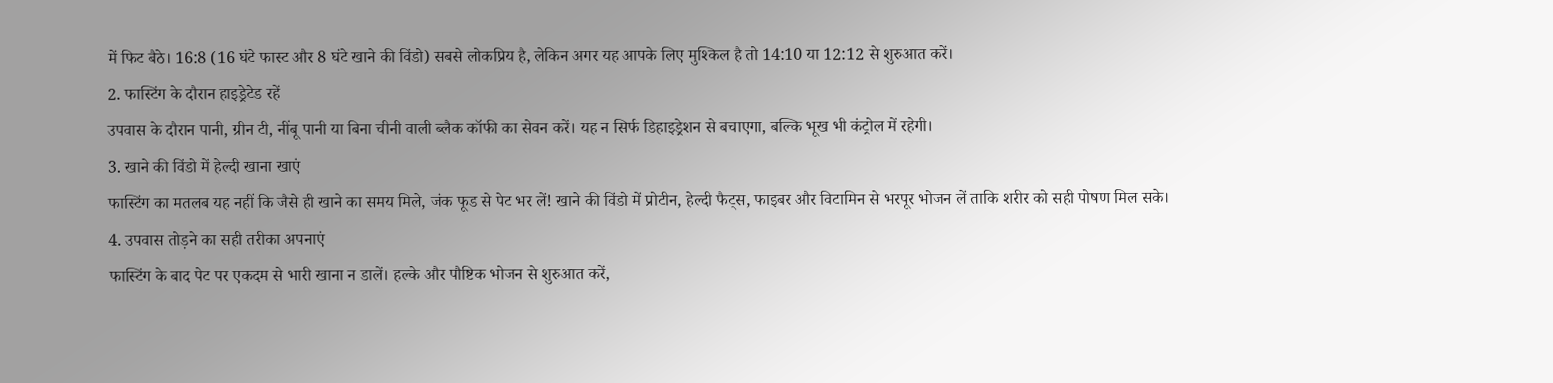में फिट बैठे। 16:8 (16 घंटे फास्ट और 8 घंटे खाने की विंडो) सबसे लोकप्रिय है, लेकिन अगर यह आपके लिए मुश्किल है तो 14:10 या 12:12 से शुरुआत करें।
2. फास्टिंग के दौरान हाइड्रेटेड रहें
उपवास के दौरान पानी, ग्रीन टी, नींबू पानी या बिना चीनी वाली ब्लैक कॉफी का सेवन करें। यह न सिर्फ डिहाइड्रेशन से बचाएगा, बल्कि भूख भी कंट्रोल में रहेगी।
3. खाने की विंडो में हेल्दी खाना खाएं
फास्टिंग का मतलब यह नहीं कि जैसे ही खाने का समय मिले, जंक फूड से पेट भर लें! खाने की विंडो में प्रोटीन, हेल्दी फैट्स, फाइबर और विटामिन से भरपूर भोजन लें ताकि शरीर को सही पोषण मिल सके।
4. उपवास तोड़ने का सही तरीका अपनाएं
फास्टिंग के बाद पेट पर एकदम से भारी खाना न डालें। हल्के और पौष्टिक भोजन से शुरुआत करें,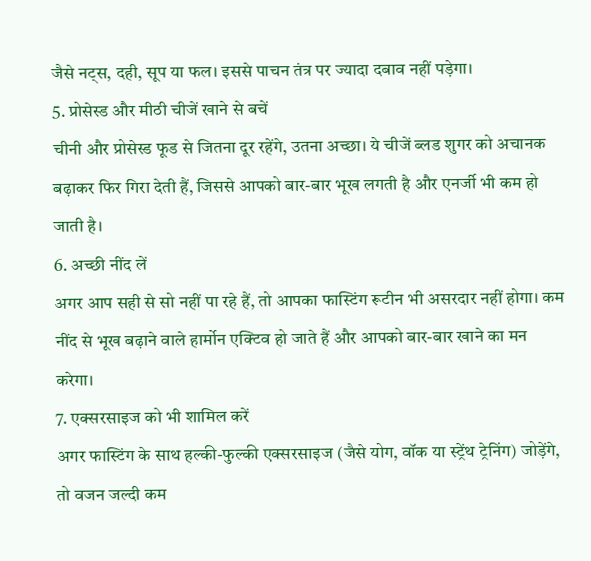जैसे नट्स, दही, सूप या फल। इससे पाचन तंत्र पर ज्यादा दबाव नहीं पड़ेगा।
5. प्रोसेस्ड और मीठी चीजें खाने से बचें
चीनी और प्रोसेस्ड फूड से जितना दूर रहेंगे, उतना अच्छा। ये चीजें ब्लड शुगर को अचानक बढ़ाकर फिर गिरा देती हैं, जिससे आपको बार-बार भूख लगती है और एनर्जी भी कम हो जाती है।
6. अच्छी नींद लें
अगर आप सही से सो नहीं पा रहे हैं, तो आपका फास्टिंग रूटीन भी असरदार नहीं होगा। कम नींद से भूख बढ़ाने वाले हार्मोन एक्टिव हो जाते हैं और आपको बार-बार खाने का मन करेगा।
7. एक्सरसाइज को भी शामिल करें
अगर फास्टिंग के साथ हल्की-फुल्की एक्सरसाइज (जैसे योग, वॉक या स्ट्रेंथ ट्रेनिंग) जोड़ेंगे, तो वजन जल्दी कम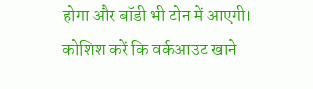होगा और बॉडी भी टोन में आएगी। कोशिश करें कि वर्कआउट खाने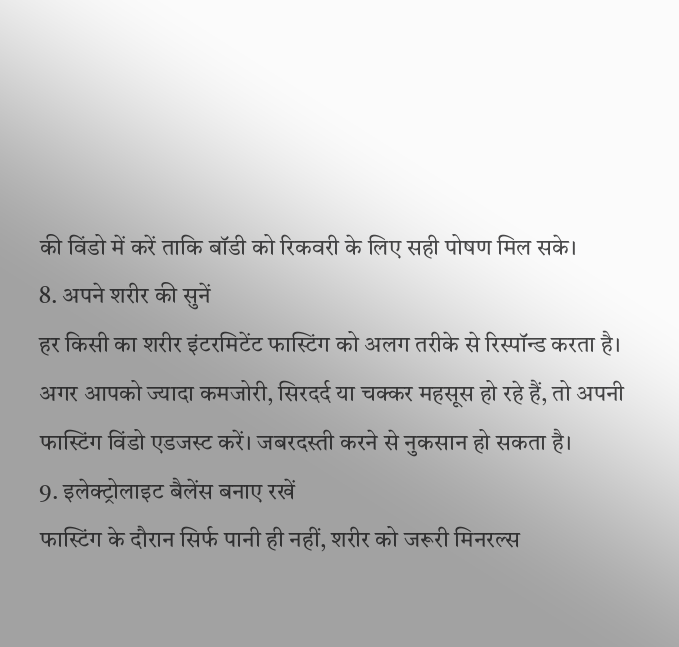की विंडो में करें ताकि बॉडी को रिकवरी के लिए सही पोषण मिल सके।
8. अपने शरीर की सुनें
हर किसी का शरीर इंटरमिटेंट फास्टिंग को अलग तरीके से रिस्पॉन्ड करता है। अगर आपको ज्यादा कमजोरी, सिरदर्द या चक्कर महसूस हो रहे हैं, तो अपनी फास्टिंग विंडो एडजस्ट करें। जबरदस्ती करने से नुकसान हो सकता है।
9. इलेक्ट्रोलाइट बैलेंस बनाए रखें
फास्टिंग के दौरान सिर्फ पानी ही नहीं, शरीर को जरूरी मिनरल्स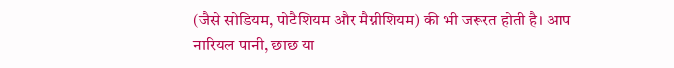(जैसे सोडियम, पोटैशियम और मैग्नीशियम) की भी जरूरत होती है। आप नारियल पानी, छाछ या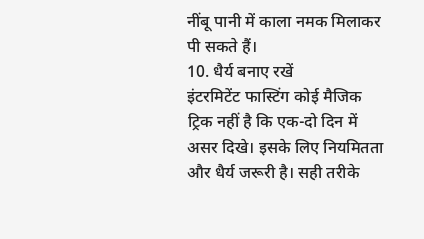नींबू पानी में काला नमक मिलाकर पी सकते हैं।
10. धैर्य बनाए रखें
इंटरमिटेंट फास्टिंग कोई मैजिक ट्रिक नहीं है कि एक-दो दिन में असर दिखे। इसके लिए नियमितता और धैर्य जरूरी है। सही तरीके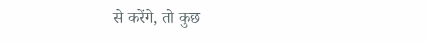से करेंगे, तो कुछ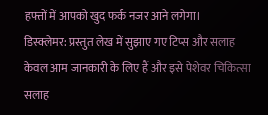हफ्तों में आपको खुद फर्क नजर आने लगेगा।
डिस्क्लेमर: प्रस्तुत लेख में सुझाए गए टिप्स और सलाह केवल आम जानकारी के लिए हैं और इसे पेशेवर चिकित्सा सलाह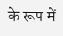के रूप में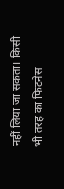नहीं लिया जा सकता। किसी भी तरह का फिटनेस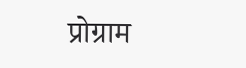प्रोग्राम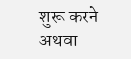शुरू करने अथवा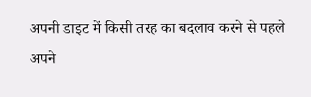अपनी डाइट में किसी तरह का बदलाव करने से पहले अपने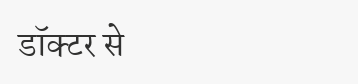डॉक्टर से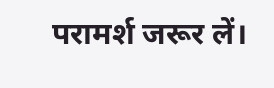परामर्श जरूर लें।